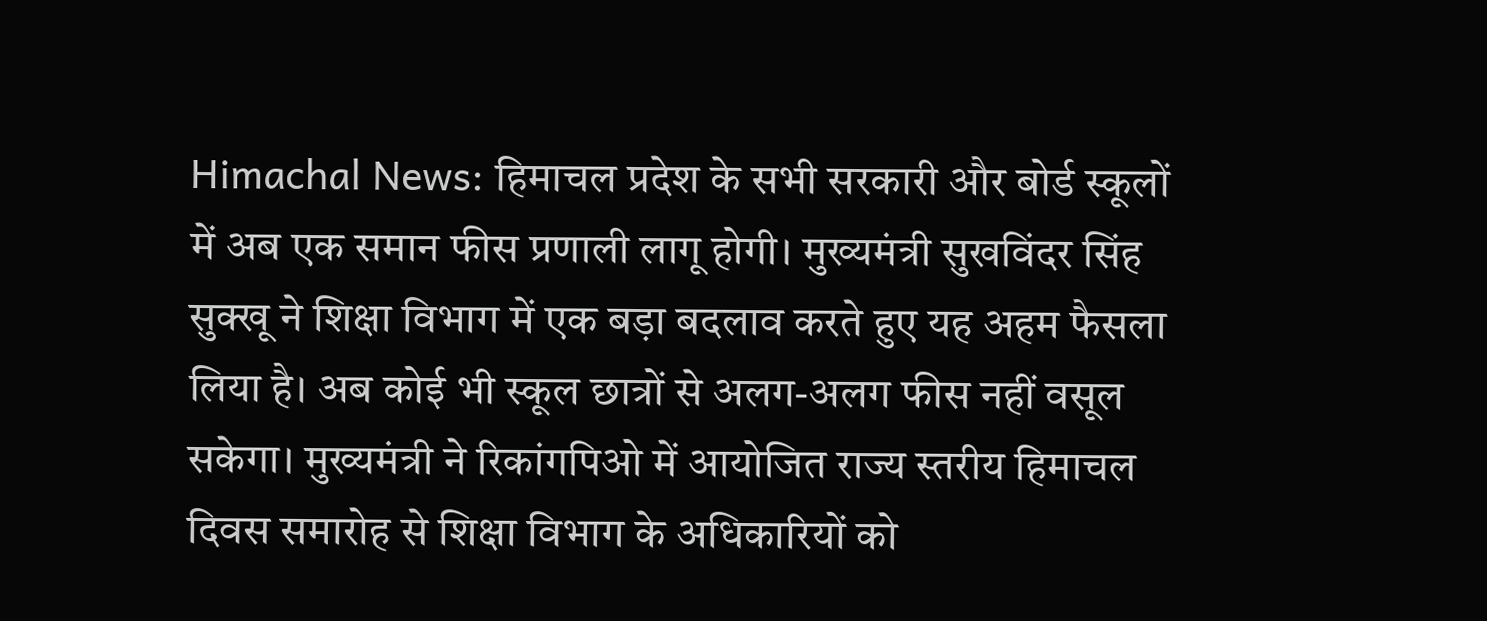Himachal News: हिमाचल प्रदेश के सभी सरकारी और बोर्ड स्कूलों में अब एक समान फीस प्रणाली लागू होगी। मुख्यमंत्री सुखविंदर सिंह सुक्खू ने शिक्षा विभाग में एक बड़ा बदलाव करते हुए यह अहम फैसला लिया है। अब कोई भी स्कूल छात्रों से अलग-अलग फीस नहीं वसूल सकेगा। मुख्यमंत्री ने रिकांगपिओ में आयोजित राज्य स्तरीय हिमाचल दिवस समारोह से शिक्षा विभाग के अधिकारियों को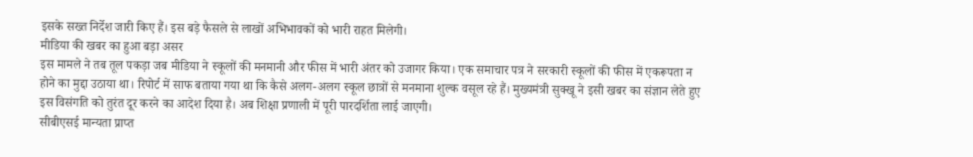इसके सख्त निर्देश जारी किए हैं। इस बड़े फैसले से लाखों अभिभावकों को भारी राहत मिलेगी।
मीडिया की खबर का हुआ बड़ा असर
इस मामले ने तब तूल पकड़ा जब मीडिया ने स्कूलों की मनमानी और फीस में भारी अंतर को उजागर किया। एक समाचार पत्र ने सरकारी स्कूलों की फीस में एकरूपता न होने का मुद्दा उठाया था। रिपोर्ट में साफ बताया गया था कि कैसे अलग-अलग स्कूल छात्रों से मनमाना शुल्क वसूल रहे हैं। मुख्यमंत्री सुक्खू ने इसी खबर का संज्ञान लेते हुए इस विसंगति को तुरंत दूर करने का आदेश दिया है। अब शिक्षा प्रणाली में पूरी पारदर्शिता लाई जाएगी।
सीबीएसई मान्यता प्राप्त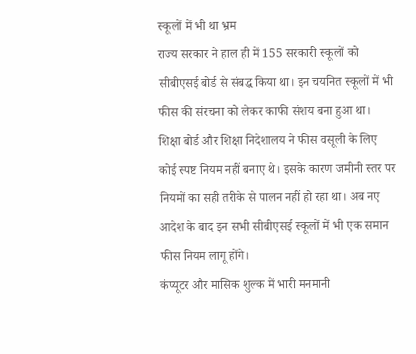स्कूलों में भी था भ्रम
राज्य सरकार ने हाल ही में 155 सरकारी स्कूलों को सीबीएसई बोर्ड से संबद्ध किया था। इन चयनित स्कूलों में भी फीस की संरचना को लेकर काफी संशय बना हुआ था। शिक्षा बोर्ड और शिक्षा निदेशालय ने फीस वसूली के लिए कोई स्पष्ट नियम नहीं बनाए थे। इसके कारण जमीनी स्तर पर नियमों का सही तरीके से पालन नहीं हो रहा था। अब नए आदेश के बाद इन सभी सीबीएसई स्कूलों में भी एक समान फीस नियम लागू होंगे।
कंप्यूटर और मासिक शुल्क में भारी मनमानी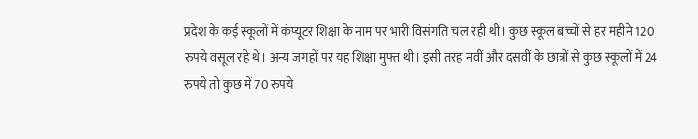प्रदेश के कई स्कूलों में कंप्यूटर शिक्षा के नाम पर भारी विसंगति चल रही थी। कुछ स्कूल बच्चों से हर महीने 120 रुपये वसूल रहे थे। अन्य जगहों पर यह शिक्षा मुफ्त थी। इसी तरह नवीं और दसवीं के छात्रों से कुछ स्कूलों में 24 रुपये तो कुछ में 70 रुपये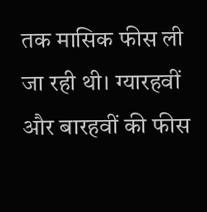तक मासिक फीस ली जा रही थी। ग्यारहवीं और बारहवीं की फीस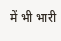में भी भारी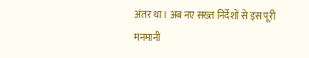अंतर था। अब नए सख्त निर्देशों से इस पूरी मनमानी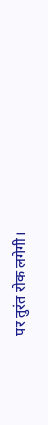पर तुरंत रोक लगेगी।